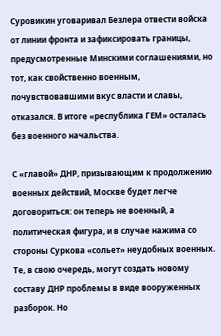Суровикин уговаривал Безлера отвести войска от линии фронта и зафиксировать границы, предусмотренные Минскими соглашениями, но тот, как свойственно военным, почувствовавшими вкус власти и славы, отказался. В итоге «республика ГЕМ» осталась без военного начальства.

С «главой» ДНР, призывающим к продолжению военных действий, Москве будет легче договориться: он теперь не военный, а политическая фигура, и в случае нажима со стороны Суркова «сольет» неудобных военных. Те, в свою очередь, могут создать новому составу ДНР проблемы в виде вооруженных разборок. Но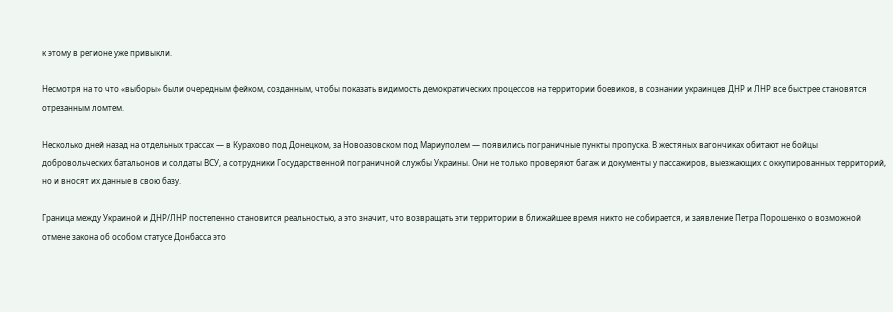к этому в регионе уже привыкли.

Несмотря на то что «выборы» были очередным фейком, созданным, чтобы показать видимость демократических процессов на территории боевиков, в сознании украинцев ДНР и ЛНР все быстрее становятся отрезанным ломтем.

Несколько дней назад на отдельных трассах — в Курахово под Донецком, за Новоазовском под Мариуполем — появились пограничные пункты пропуска. В жестяных вагончиках обитают не бойцы добровольческих батальонов и солдаты ВСУ, а сотрудники Государственной пограничной службы Украины. Они не только проверяют багаж и документы у пассажиров, выезжающих с оккупированных территорий, но и вносят их данные в свою базу.

Граница между Украиной и ДНР/ЛНР постепенно становится реальностью, а это значит, что возвращать эти территории в ближайшее время никто не собирается, и заявление Петра Порошенко о возможной отмене закона об особом статусе Донбасса это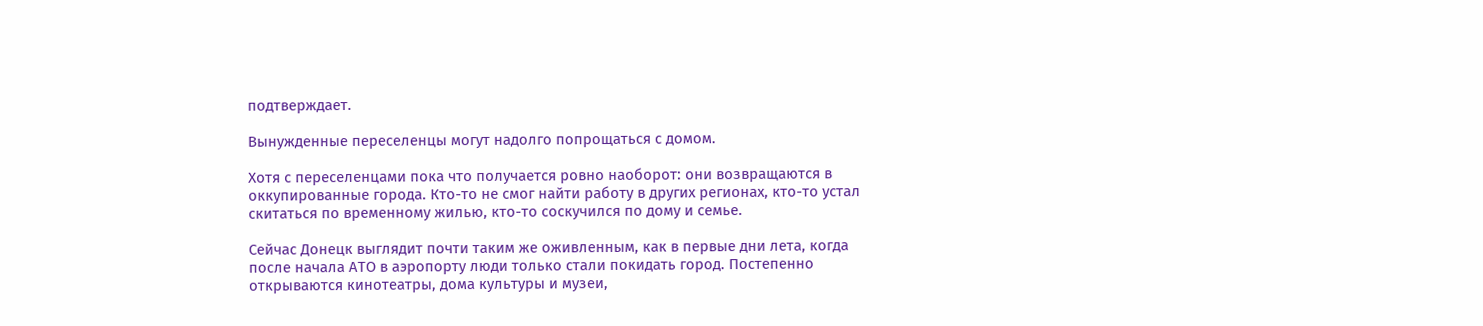подтверждает.

Вынужденные переселенцы могут надолго попрощаться с домом.

Хотя с переселенцами пока что получается ровно наоборот: они возвращаются в оккупированные города. Кто-то не смог найти работу в других регионах, кто-то устал скитаться по временному жилью, кто-то соскучился по дому и семье.

Сейчас Донецк выглядит почти таким же оживленным, как в первые дни лета, когда после начала АТО в аэропорту люди только стали покидать город. Постепенно открываются кинотеатры, дома культуры и музеи,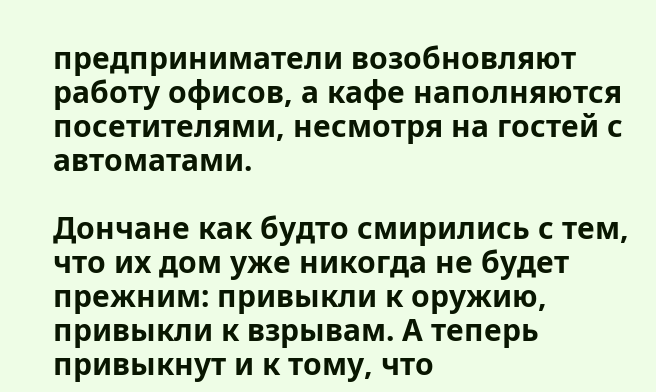предприниматели возобновляют работу офисов, а кафе наполняются посетителями, несмотря на гостей с автоматами.

Дончане как будто смирились с тем, что их дом уже никогда не будет прежним: привыкли к оружию, привыкли к взрывам. А теперь привыкнут и к тому, что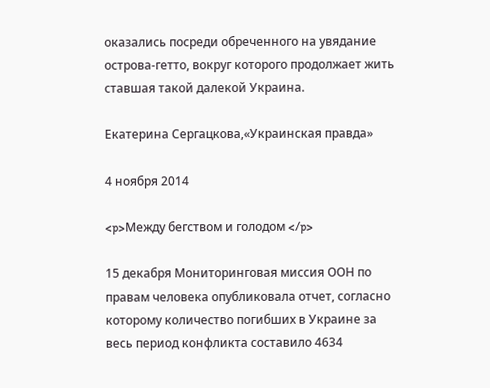оказались посреди обреченного на увядание острова-гетто, вокруг которого продолжает жить ставшая такой далекой Украина.

Екатерина Сергацкова,«Украинская правда»

4 ноября 2014

<p>Между бегством и голодом </p>

15 декабря Мониторинговая миссия ООН по правам человека опубликовала отчет, согласно которому количество погибших в Украине за весь период конфликта составило 4634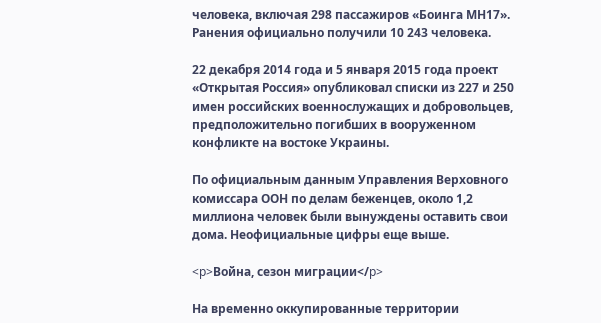человека, включая 298 пассажиров «Боинга МН17». Ранения официально получили 10 243 человека.

22 декабря 2014 года и 5 января 2015 года проект «Открытая Россия» опубликовал списки из 227 и 250 имен российских военнослужащих и добровольцев, предположительно погибших в вооруженном конфликте на востоке Украины.

По официальным данным Управления Верховного комиссара ООН по делам беженцев, около 1,2 миллиона человек были вынуждены оставить свои дома. Неофициальные цифры еще выше.

<p>Война, сезон миграции</p>

На временно оккупированные территории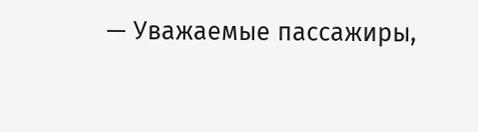— Уважаемые пассажиры,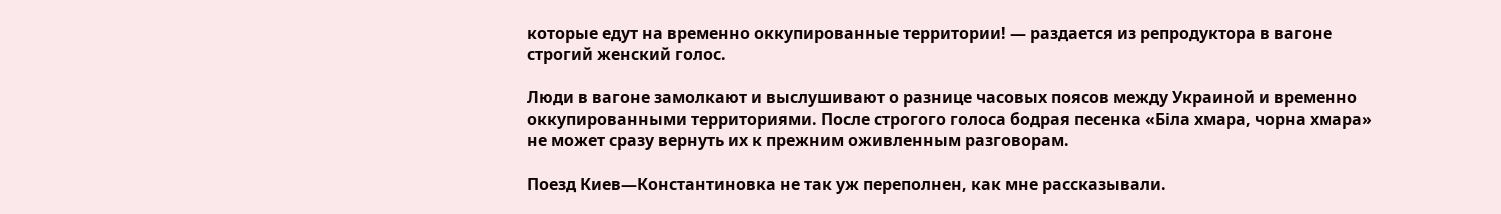которые едут на временно оккупированные территории! — раздается из репродуктора в вагоне строгий женский голос.

Люди в вагоне замолкают и выслушивают о разнице часовых поясов между Украиной и временно оккупированными территориями. После строгого голоса бодрая песенка «Біла хмара, чорна хмара» не может сразу вернуть их к прежним оживленным разговорам.

Поезд Киев—Константиновка не так уж переполнен, как мне рассказывали.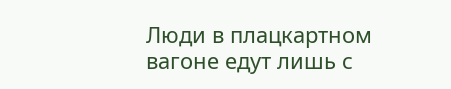Люди в плацкартном вагоне едут лишь с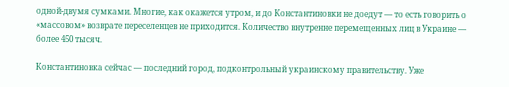одной-двумя сумками. Многие, как окажется утром, и до Константиновки не доедут — то есть говорить о «массовом» возврате переселенцев не приходится. Количество внутренне перемещенных лиц в Украине — более 450 тысяч.

Константиновка сейчас — последний город, подконтрольный украинскому правительству. Уже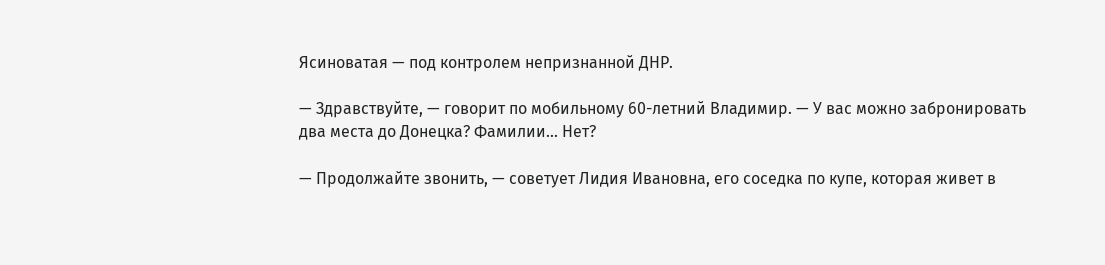Ясиноватая — под контролем непризнанной ДНР.

— Здравствуйте, — говорит по мобильному 60-летний Владимир. — У вас можно забронировать два места до Донецка? Фамилии... Нет?

— Продолжайте звонить, — советует Лидия Ивановна, его соседка по купе, которая живет в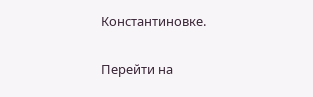Константиновке.

Перейти на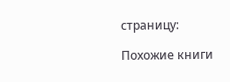страницу:

Похожие книги